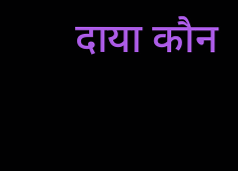दाया कौन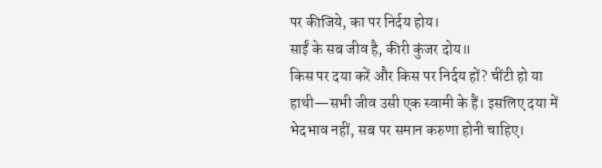पर कीजिये, का पर निर्दय होय।
साईं के सब जीव है, कीरी कुंजर दोय॥
किस पर दया करें और किस पर निर्दय हों? चींटी हो या हाथी—सभी जीव उसी एक स्वामी के हैं। इसलिए दया में भेदभाव नहीं, सब पर समान करुणा होनी चाहिए।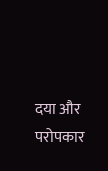दया और परोपकार